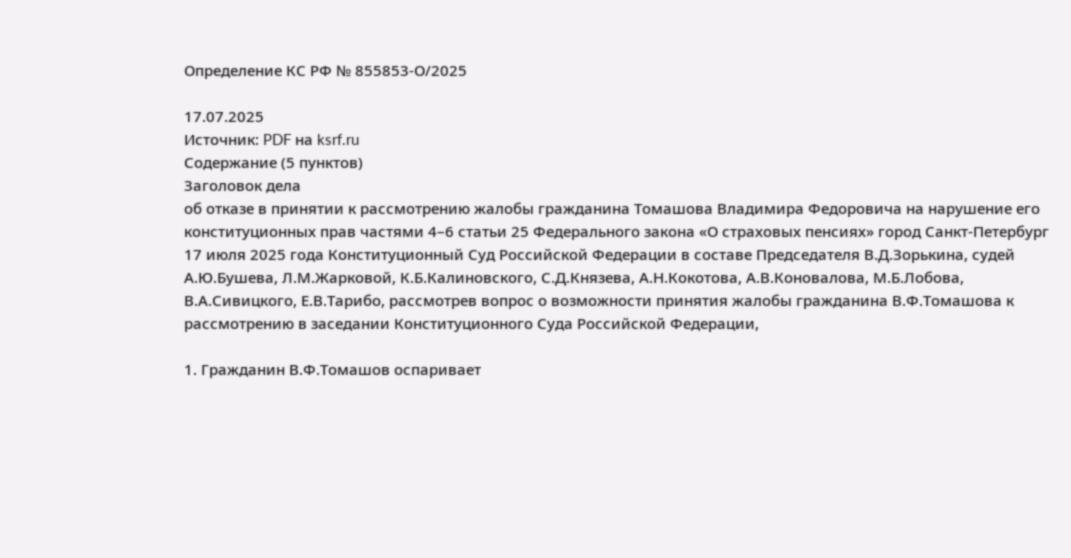Определение КС РФ № 855853-О/2025

17.07.2025
Источник: PDF на ksrf.ru
Содержание (5 пунктов)
Заголовок дела
об отказе в принятии к рассмотрению жалобы гражданина Томашова Владимира Федоровича на нарушение его конституционных прав частями 4–6 статьи 25 Федерального закона «О страховых пенсиях» город Санкт-Петербург 17 июля 2025 года Конституционный Суд Российской Федерации в составе Председателя В.Д.Зорькина, судей А.Ю.Бушева, Л.М.Жарковой, К.Б.Калиновского, С.Д.Князева, А.Н.Кокотова, А.В.Коновалова, М.Б.Лобова, В.А.Сивицкого, Е.В.Тарибо, рассмотрев вопрос о возможности принятия жалобы гражданина В.Ф.Томашова к рассмотрению в заседании Конституционного Суда Российской Федерации,

1. Гражданин В.Ф.Томашов оспаривает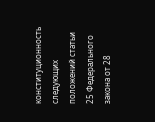конституционность следующих положений статьи 25 Федерального закона от 28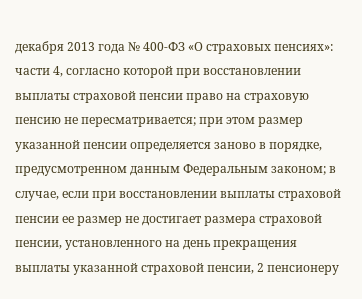декабря 2013 года № 400-ФЗ «О страховых пенсиях»: части 4, согласно которой при восстановлении выплаты страховой пенсии право на страховую пенсию не пересматривается; при этом размер указанной пенсии определяется заново в порядке, предусмотренном данным Федеральным законом; в случае, если при восстановлении выплаты страховой пенсии ее размер не достигает размера страховой пенсии, установленного на день прекращения выплаты указанной страховой пенсии, 2 пенсионеру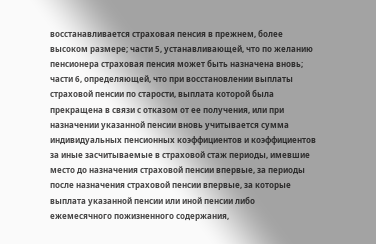восстанавливается страховая пенсия в прежнем, более высоком размере; части 5, устанавливающей, что по желанию пенсионера страховая пенсия может быть назначена вновь; части 6, определяющей, что при восстановлении выплаты страховой пенсии по старости, выплата которой была прекращена в связи с отказом от ее получения, или при назначении указанной пенсии вновь учитывается сумма индивидуальных пенсионных коэффициентов и коэффициентов за иные засчитываемые в страховой стаж периоды, имевшие место до назначения страховой пенсии впервые, за периоды после назначения страховой пенсии впервые, за которые выплата указанной пенсии или иной пенсии либо ежемесячного пожизненного содержания,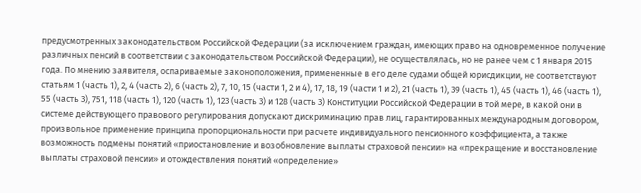предусмотренных законодательством Российской Федерации (за исключением граждан, имеющих право на одновременное получение различных пенсий в соответствии с законодательством Российской Федерации), не осуществлялась, но не ранее чем с 1 января 2015 года. По мнению заявителя, оспариваемые законоположения, примененные в его деле судами общей юрисдикции, не соответствуют статьям 1 (часть 1), 2, 4 (часть 2), 6 (часть 2), 7, 10, 15 (части 1, 2 и 4), 17, 18, 19 (части 1 и 2), 21 (часть 1), 39 (часть 1), 45 (часть 1), 46 (часть 1), 55 (часть 3), 751, 118 (часть 1), 120 (часть 1), 123 (часть 3) и 128 (часть 3) Конституции Российской Федерации в той мере, в какой они в системе действующего правового регулирования допускают дискриминацию прав лиц, гарантированных международным договором, произвольное применение принципа пропорциональности при расчете индивидуального пенсионного коэффициента, а также возможность подмены понятий «приостановление и возобновление выплаты страховой пенсии» на «прекращение и восстановление выплаты страховой пенсии» и отождествления понятий «определение»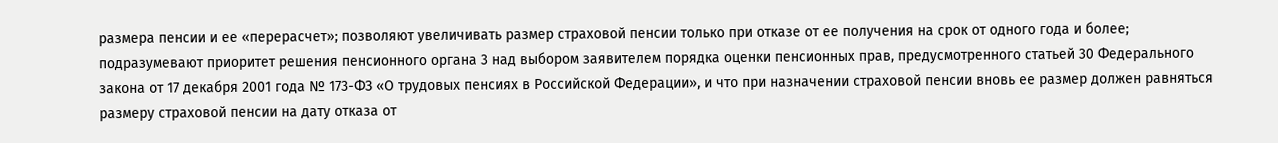размера пенсии и ее «перерасчет»; позволяют увеличивать размер страховой пенсии только при отказе от ее получения на срок от одного года и более; подразумевают приоритет решения пенсионного органа 3 над выбором заявителем порядка оценки пенсионных прав, предусмотренного статьей 30 Федерального закона от 17 декабря 2001 года № 173-ФЗ «О трудовых пенсиях в Российской Федерации», и что при назначении страховой пенсии вновь ее размер должен равняться размеру страховой пенсии на дату отказа от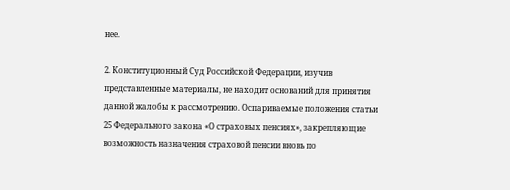нее.

2. Конституционный Суд Российской Федерации, изучив представленные материалы, не находит оснований для принятия данной жалобы к рассмотрению. Оспариваемые положения статьи 25 Федерального закона «О страховых пенсиях», закрепляющие возможность назначения страховой пенсии вновь по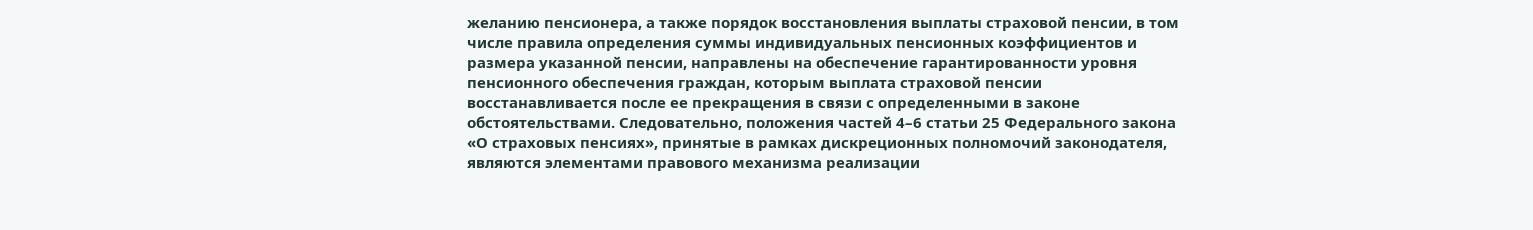желанию пенсионера, а также порядок восстановления выплаты страховой пенсии, в том числе правила определения суммы индивидуальных пенсионных коэффициентов и размера указанной пенсии, направлены на обеспечение гарантированности уровня пенсионного обеспечения граждан, которым выплата страховой пенсии восстанавливается после ее прекращения в связи с определенными в законе обстоятельствами. Следовательно, положения частей 4–6 статьи 25 Федерального закона «О страховых пенсиях», принятые в рамках дискреционных полномочий законодателя, являются элементами правового механизма реализации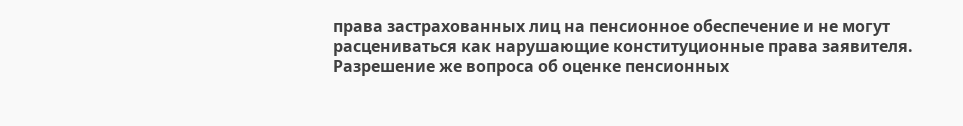права застрахованных лиц на пенсионное обеспечение и не могут расцениваться как нарушающие конституционные права заявителя. Разрешение же вопроса об оценке пенсионных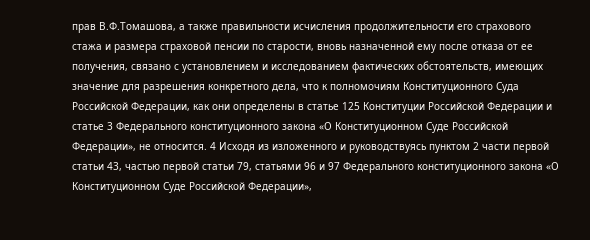прав В.Ф.Томашова, а также правильности исчисления продолжительности его страхового стажа и размера страховой пенсии по старости, вновь назначенной ему после отказа от ее получения, связано с установлением и исследованием фактических обстоятельств, имеющих значение для разрешения конкретного дела, что к полномочиям Конституционного Суда Российской Федерации, как они определены в статье 125 Конституции Российской Федерации и статье 3 Федерального конституционного закона «О Конституционном Суде Российской Федерации», не относится. 4 Исходя из изложенного и руководствуясь пунктом 2 части первой статьи 43, частью первой статьи 79, статьями 96 и 97 Федерального конституционного закона «О Конституционном Суде Российской Федерации»,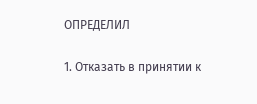ОПРЕДЕЛИЛ

1. Отказать в принятии к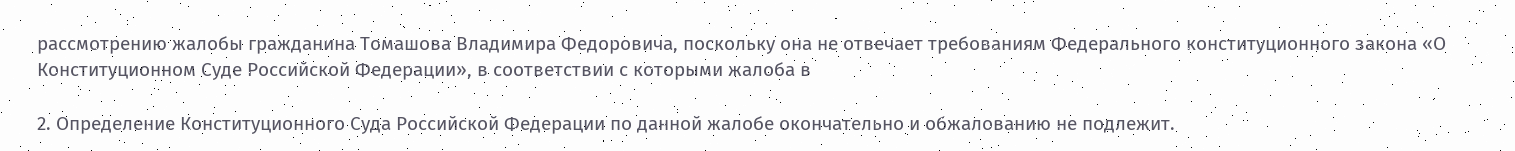рассмотрению жалобы гражданина Томашова Владимира Федоровича, поскольку она не отвечает требованиям Федерального конституционного закона «О Конституционном Суде Российской Федерации», в соответствии с которыми жалоба в

2. Определение Конституционного Суда Российской Федерации по данной жалобе окончательно и обжалованию не подлежит.